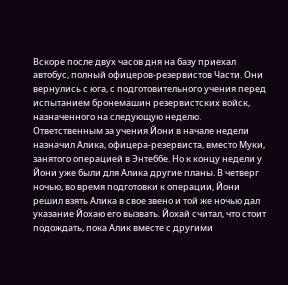Вскоре после двух часов дня на базу приехал автобус, полный офицеров-резервистов Части. Они вернулись с юга, с подготовительного учения перед испытанием бронемашин резервистских войск, назначенного на следующую неделю. Ответственным за учения Йони в начале недели назначил Алика, офицера-резервиста, вместо Муки, занятого операцией в Энтеббе. Но к концу недели у Йони уже были для Алика другие планы. В четверг ночью, во время подготовки к операции, Йони решил взять Алика в свое звено и той же ночью дал указание Йохаю его вызвать. Йохай считал, что стоит подождать, пока Алик вместе с другими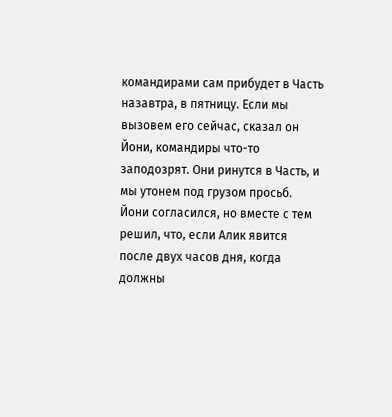командирами сам прибудет в Часть назавтра, в пятницу. Если мы вызовем его сейчас, сказал он Йони, командиры что-то заподозрят. Они ринутся в Часть, и мы утонем под грузом просьб. Йони согласился, но вместе с тем решил, что, если Алик явится после двух часов дня, когда должны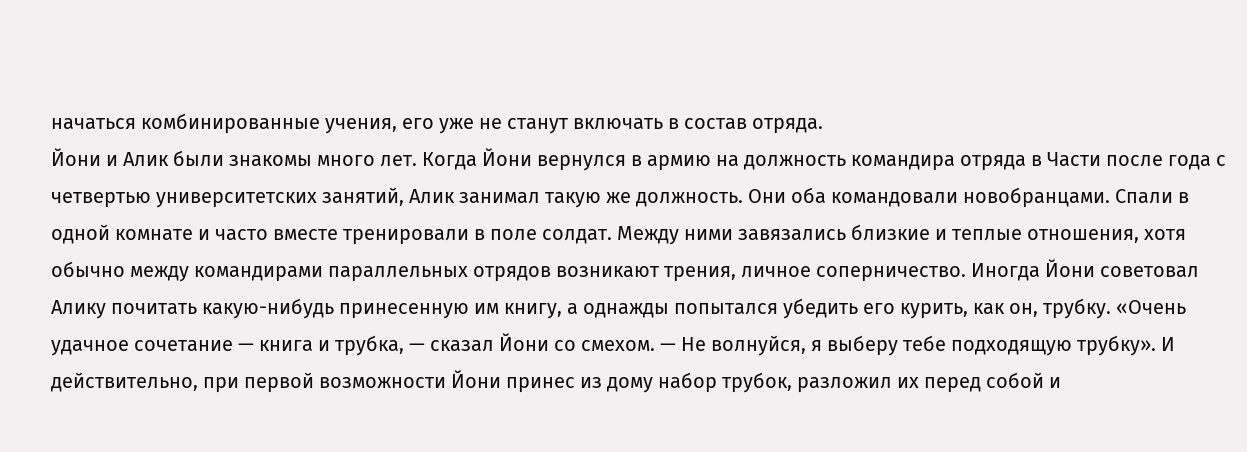начаться комбинированные учения, его уже не станут включать в состав отряда.
Йони и Алик были знакомы много лет. Когда Йони вернулся в армию на должность командира отряда в Части после года с четвертью университетских занятий, Алик занимал такую же должность. Они оба командовали новобранцами. Спали в одной комнате и часто вместе тренировали в поле солдат. Между ними завязались близкие и теплые отношения, хотя обычно между командирами параллельных отрядов возникают трения, личное соперничество. Иногда Йони советовал Алику почитать какую-нибудь принесенную им книгу, а однажды попытался убедить его курить, как он, трубку. «Очень удачное сочетание — книга и трубка, — сказал Йони со смехом. — Не волнуйся, я выберу тебе подходящую трубку». И действительно, при первой возможности Йони принес из дому набор трубок, разложил их перед собой и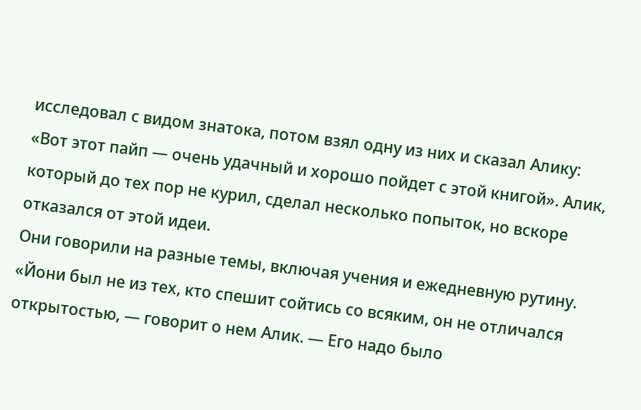исследовал с видом знатока, потом взял одну из них и сказал Алику: «Вот этот пайп — очень удачный и хорошо пойдет с этой книгой». Алик, который до тех пор не курил, сделал несколько попыток, но вскоре отказался от этой идеи.
Они говорили на разные темы, включая учения и ежедневную рутину. «Йони был не из тех, кто спешит сойтись со всяким, он не отличался открытостью, — говорит о нем Алик. — Его надо было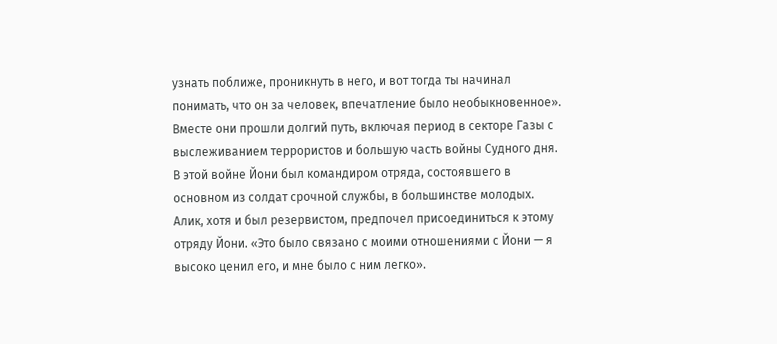узнать поближе, проникнуть в него, и вот тогда ты начинал понимать, что он за человек, впечатление было необыкновенное». Вместе они прошли долгий путь, включая период в секторе Газы с выслеживанием террористов и большую часть войны Судного дня. В этой войне Йони был командиром отряда, состоявшего в основном из солдат срочной службы, в большинстве молодых. Алик, хотя и был резервистом, предпочел присоединиться к этому отряду Йони. «Это было связано с моими отношениями с Йони — я высоко ценил его, и мне было с ним легко».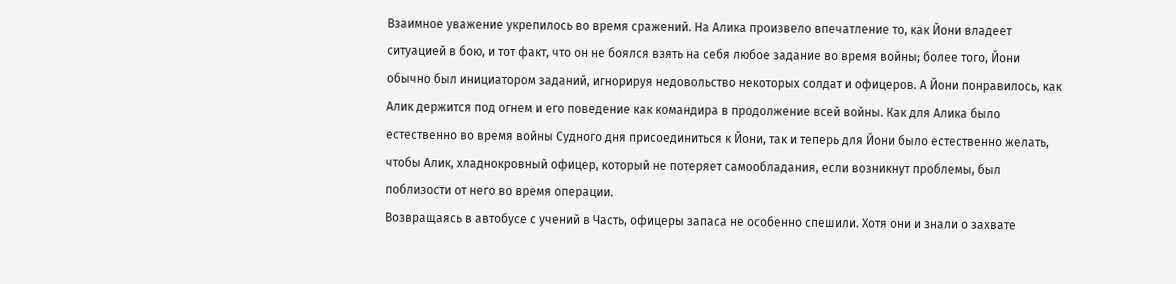Взаимное уважение укрепилось во время сражений. На Алика произвело впечатление то, как Йони владеет ситуацией в бою, и тот факт, что он не боялся взять на себя любое задание во время войны; более того, Йони обычно был инициатором заданий, игнорируя недовольство некоторых солдат и офицеров. А Йони понравилось, как Алик держится под огнем и его поведение как командира в продолжение всей войны. Как для Алика было естественно во время войны Судного дня присоединиться к Йони, так и теперь для Йони было естественно желать, чтобы Алик, хладнокровный офицер, который не потеряет самообладания, если возникнут проблемы, был поблизости от него во время операции.
Возвращаясь в автобусе с учений в Часть, офицеры запаса не особенно спешили. Хотя они и знали о захвате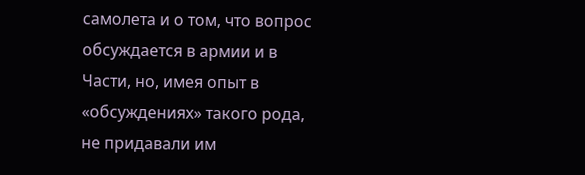самолета и о том, что вопрос обсуждается в армии и в Части, но, имея опыт в «обсуждениях» такого рода, не придавали им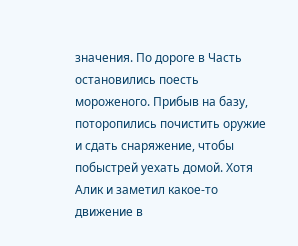значения. По дороге в Часть остановились поесть мороженого. Прибыв на базу, поторопились почистить оружие и сдать снаряжение, чтобы побыстрей уехать домой. Хотя Алик и заметил какое-то движение в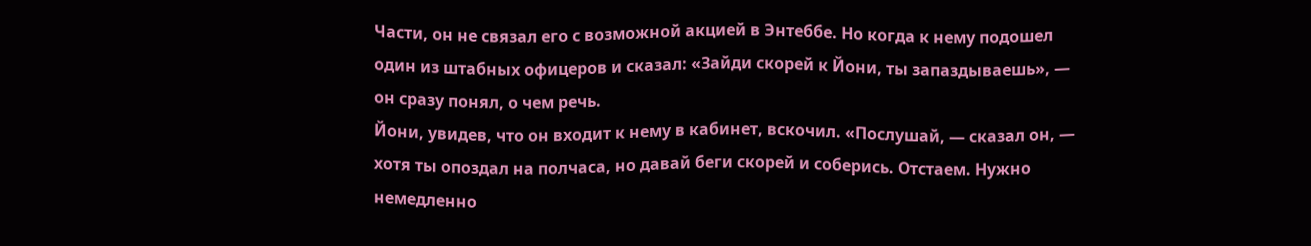Части, он не связал его с возможной акцией в Энтеббе. Но когда к нему подошел один из штабных офицеров и сказал: «Зайди скорей к Йони, ты запаздываешь», — он сразу понял, о чем речь.
Йони, увидев, что он входит к нему в кабинет, вскочил. «Послушай, — сказал он, — хотя ты опоздал на полчаса, но давай беги скорей и соберись. Отстаем. Нужно немедленно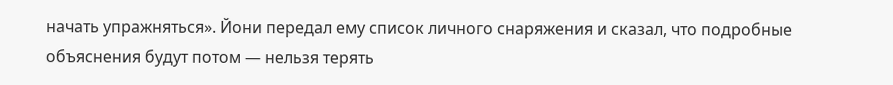начать упражняться». Йони передал ему список личного снаряжения и сказал, что подробные объяснения будут потом — нельзя терять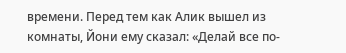времени. Перед тем как Алик вышел из комнаты, Йони ему сказал: «Делай все по-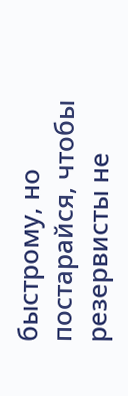быстрому, но постарайся, чтобы резервисты не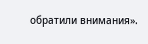обратили внимания».